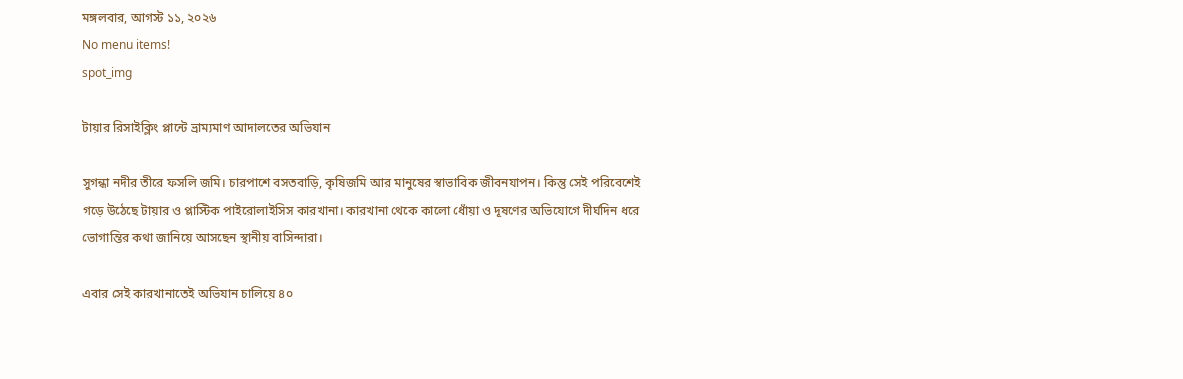মঙ্গলবার, আগস্ট ১১, ২০২৬
No menu items!
spot_img

টায়ার রিসাইক্লিং প্লান্টে ভ্রাম্যমাণ আদালতের অভিযান

সুগন্ধা নদীর তীরে ফসলি জমি। চারপাশে বসতবাড়ি, কৃষিজমি আর মানুষের স্বাভাবিক জীবনযাপন। কিন্তু সেই পরিবেশেই গড়ে উঠেছে টায়ার ও প্লাস্টিক পাইরোলাইসিস কারখানা। কারখানা থেকে কালো ধোঁয়া ও দূষণের অভিযোগে দীর্ঘদিন ধরে ভোগান্তির কথা জানিয়ে আসছেন স্থানীয় বাসিন্দারা।

এবার সেই কারখানাতেই অভিযান চালিয়ে ৪০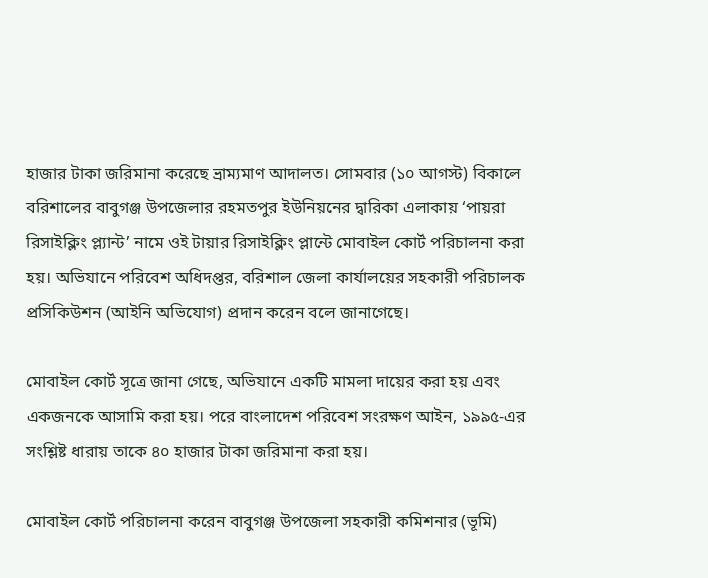হাজার টাকা জরিমানা করেছে ভ্রাম্যমাণ আদালত। সোমবার (১০ আগস্ট) বিকালে বরিশালের বাবুগঞ্জ উপজেলার রহমতপুর ইউনিয়নের দ্বারিকা এলাকায় ‘পায়রা রিসাইক্লিং প্ল্যান্ট’ নামে ওই টায়ার রিসাইক্লিং প্লান্টে মোবাইল কোর্ট পরিচালনা করা হয়। অভিযানে পরিবেশ অধিদপ্তর, বরিশাল জেলা কার্যালয়ের সহকারী পরিচালক প্রসিকিউশন (আইনি অভিযোগ) প্রদান করেন বলে জানাগেছে।

মোবাইল কোর্ট সূত্রে জানা গেছে, অভিযানে একটি মামলা দায়ের করা হয় এবং একজনকে আসামি করা হয়। পরে বাংলাদেশ পরিবেশ সংরক্ষণ আইন, ১৯৯৫-এর সংশ্লিষ্ট ধারায় তাকে ৪০ হাজার টাকা জরিমানা করা হয়।

মোবাইল কোর্ট পরিচালনা করেন বাবুগঞ্জ উপজেলা সহকারী কমিশনার (ভূমি)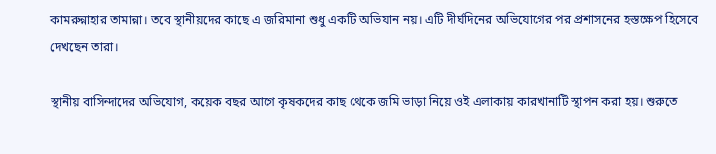কামরুন্নাহার তামান্না। তবে স্থানীয়দের কাছে এ জরিমানা শুধু একটি অভিযান নয়। এটি দীর্ঘদিনের অভিযোগের পর প্রশাসনের হস্তক্ষেপ হিসেবে দেখছেন তারা।

স্থানীয় বাসিন্দাদের অভিযোগ, কয়েক বছর আগে কৃষকদের কাছ থেকে জমি ভাড়া নিয়ে ওই এলাকায় কারখানাটি স্থাপন করা হয়। শুরুতে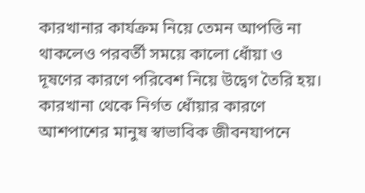কারখানার কার্যক্রম নিয়ে তেমন আপত্তি না থাকলেও পরবর্তী সময়ে কালো ধোঁয়া ও দূষণের কারণে পরিবেশ নিয়ে উদ্বেগ তৈরি হয়। কারখানা থেকে নির্গত ধোঁয়ার কারণে আশপাশের মানুষ স্বাভাবিক জীবনযাপনে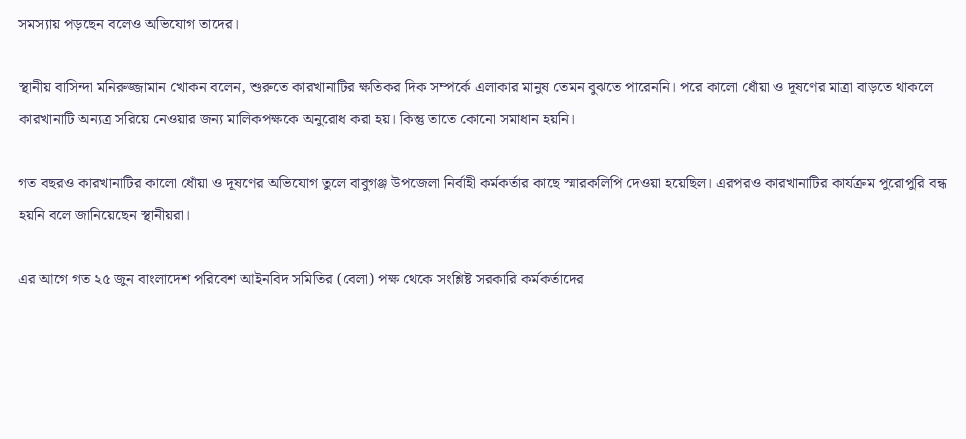সমস্যায় পড়ছেন বলেও অভিযোগ তাদের।

স্থানীয় বাসিন্দা মনিরুজ্জামান খোকন বলেন, শুরুতে কারখানাটির ক্ষতিকর দিক সম্পর্কে এলাকার মানুষ তেমন বুঝতে পারেননি। পরে কালো ধোঁয়া ও দূষণের মাত্রা বাড়তে থাকলে কারখানাটি অন্যত্র সরিয়ে নেওয়ার জন্য মালিকপক্ষকে অনুরোধ করা হয়। কিন্তু তাতে কোনো সমাধান হয়নি।

গত বছরও কারখানাটির কালো ধোঁয়া ও দূষণের অভিযোগ তুলে বাবুগঞ্জ উপজেলা নির্বাহী কর্মকর্তার কাছে স্মারকলিপি দেওয়া হয়েছিল। এরপরও কারখানাটির কার্যক্রম পুরোপুরি বন্ধ হয়নি বলে জানিয়েছেন স্থানীয়রা।

এর আগে গত ২৫ জুন বাংলাদেশ পরিবেশ আইনবিদ সমিতির (বেলা) পক্ষ থেকে সংশ্লিষ্ট সরকারি কর্মকর্তাদের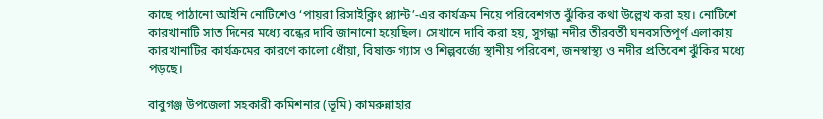কাছে পাঠানো আইনি নোটিশেও ‘পায়রা রিসাইক্লিং প্ল্যান্ট’-এর কার্যক্রম নিয়ে পরিবেশগত ঝুঁকির কথা উল্লেখ করা হয়। নোটিশে কারখানাটি সাত দিনের মধ্যে বন্ধের দাবি জানানো হয়েছিল। সেখানে দাবি করা হয়, সুগন্ধা নদীর তীরবর্তী ঘনবসতিপূর্ণ এলাকায় কারখানাটির কার্যক্রমের কারণে কালো ধোঁয়া, বিষাক্ত গ্যাস ও শিল্পবর্জ্যে স্থানীয় পরিবেশ, জনস্বাস্থ্য ও নদীর প্রতিবেশ ঝুঁকির মধ্যে পড়ছে।

বাবুগঞ্জ উপজেলা সহকারী কমিশনার (ভূমি) কামরুন্নাহার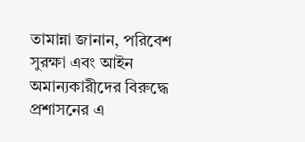তামান্না জানান, পরিবেশ সুরক্ষা এবং আইন অমান্যকারীদের বিরুদ্ধে প্রশাসনের এ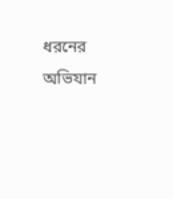ধরনের অভিযান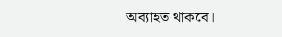অব্যাহত থাকবে।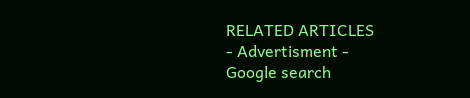RELATED ARTICLES
- Advertisment -
Google search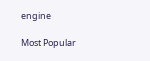engine

Most Popular